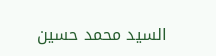السيد محمد حسين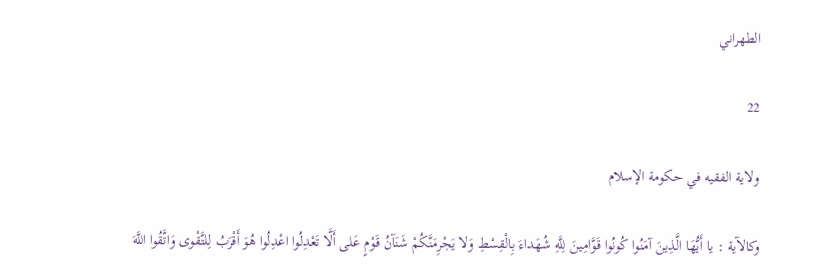الطهراني

22

ولاية الفقيه في حكومة الإسلام

وكالآية : يا أَيُّهَا الَّذِينَ آمَنُوا كُونُوا قَوَّامِينَ لِلَّهِ شُهَداءَ بِالْقِسْطِ وَلا يَجْرِمَنَّكُمْ شَنَآنُ قَوْمٍ عَلى أَلَّا تَعْدِلُوا اعْدِلُوا هُوَ أَقْرَبُ لِلتَّقْوى وَاتَّقُوا اللَّهَ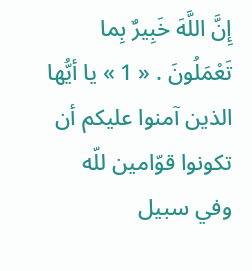إِنَّ اللَّهَ خَبِيرٌ بِما تَعْمَلُونَ . « 1 » يا أيُّها الذين آمنوا عليكم أن تكونوا قوّامين للّه وفي سبيل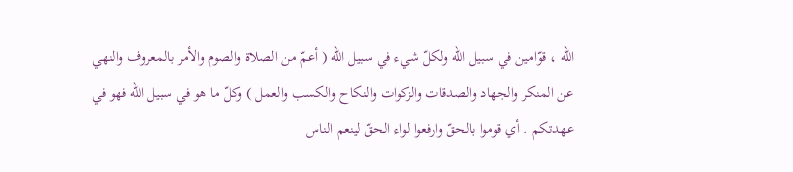الله ، قوّامين في سبيل الله ولكلّ شيء في سبيل الله ( أعمّ من الصلاة والصوم والأمر بالمعروف والنهي عن المنكر والجهاد والصدقات والزكوات والنكاح والكسب والعمل ) وكلّ ما هو في سبيل الله فهو في عهدتكم . أي قوموا بالحقّ وارفعوا لواء الحقّ لينعم الناس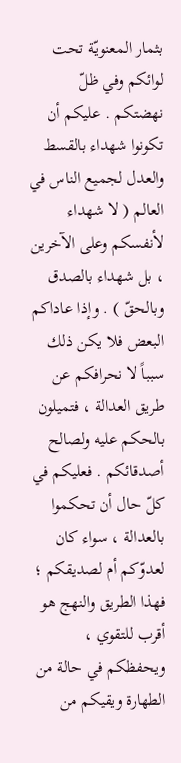بثمار المعنويّة تحت لوائكم وفي ظلّ نهضتكم . عليكم أن تكونوا شهداء بالقسط والعدل لجميع الناس في العالم ( لا شهداء لأنفسكم وعلى الآخرين ، بل شهداء بالصدق وبالحقّ ) . وإذا عاداكم البعض فلا يكن ذلك سبباً لا نحرافكم عن طريق العدالة ، فتميلون بالحكم عليه ولصالح أصدقائكم . فعليكم في كلّ حال أن تحكموا بالعدالة ، سواء كان لعدوّكم أم لصديقكم ؛ فهذا الطريق والنهج هو أقرب للتقوي ، ويحفظكم في حالة من الطهارة ويقيكم من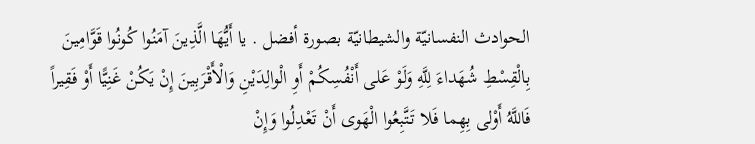الحوادث النفسانيّة والشيطانيّة بصورة أفضل . يا أَيُّهَا الَّذِينَ آمَنُوا كُونُوا قَوَّامِينَ بِالْقِسْطِ شُهَداءَ لِلَّهِ وَلَوْ عَلى أَنْفُسِكُمْ أَوِ الْوالِدَيْنِ وَالْأَقْرَبِينَ إِنْ يَكُنْ غَنِيًّا أَوْ فَقِيراً فَاللَّهُ أَوْلى بِهِما فَلا تَتَّبِعُوا الْهَوى أَنْ تَعْدِلُوا وَإِنْ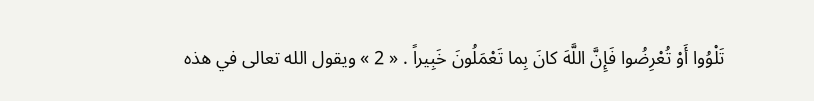تَلْوُوا أَوْ تُعْرِضُوا فَإِنَّ اللَّهَ كانَ بِما تَعْمَلُونَ خَبِيراً . « 2 » ويقول الله تعالى في هذه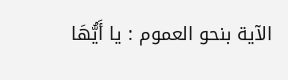الآية بنحو العموم : يا أَيُّهَا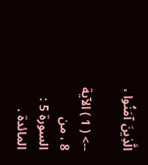الَّذِينَ آمَنُوا ،

--> ( 1 ) الآية 8 ، من السورة 5 : المائدة .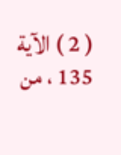( 2 ) الآية 135 ، من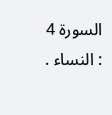السورة 4 : النساء .